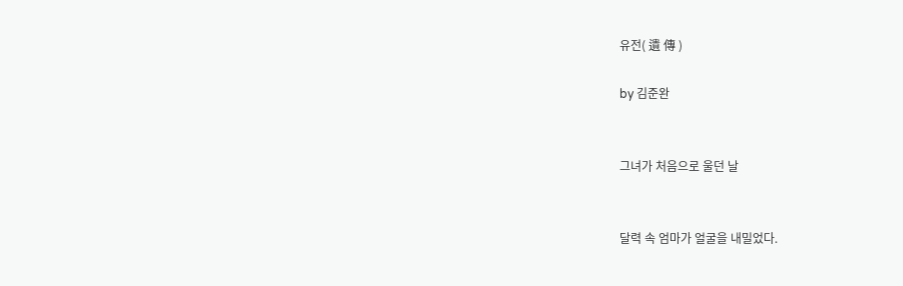유전( 遺 傳 )

by 김준완


그녀가 처음으로 울던 날


달력 속 엄마가 얼굴을 내밀었다.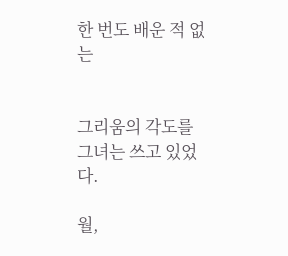한 번도 배운 적 없는


그리움의 각도를 그녀는 쓰고 있었다.

월,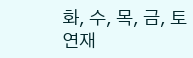화, 수, 목, 금, 토 연재